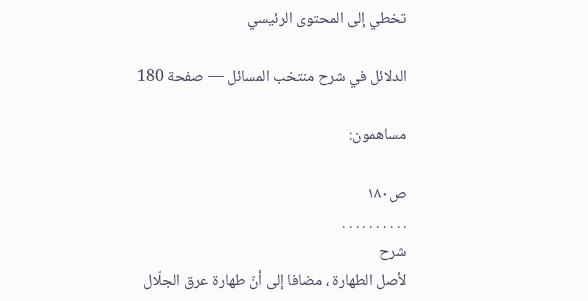تخطي إلى المحتوى الرئيسي

الدلائل في شرح منتخب المسائل — صفحة 180

مساهمون:

ص١٨٠
. . . . . . . . . .
شرح
لأصل الطهارة ، مضافا إلى أنّ طهارة عرق الجلّال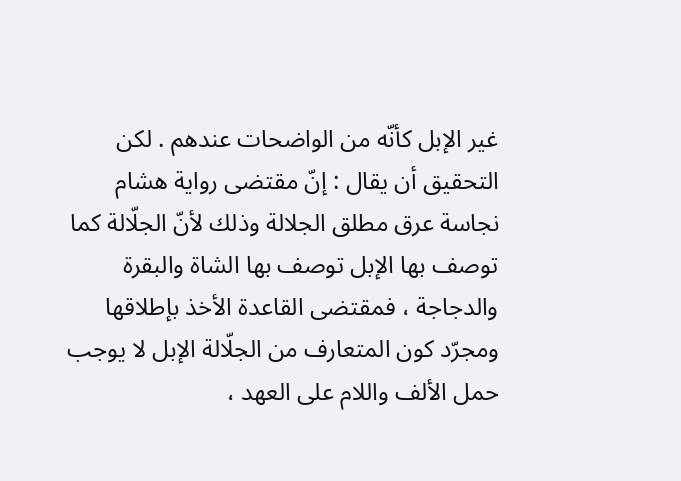غير الإبل كأنّه من الواضحات عندهم . لكن التحقيق أن يقال : إنّ مقتضى رواية هشام نجاسة عرق مطلق الجلالة وذلك لأنّ الجلّالة كما توصف بها الإبل توصف بها الشاة والبقرة والدجاجة ، فمقتضى القاعدة الأخذ بإطلاقها ومجرّد كون المتعارف من الجلّالة الإبل لا يوجب حمل الألف واللام على العهد ،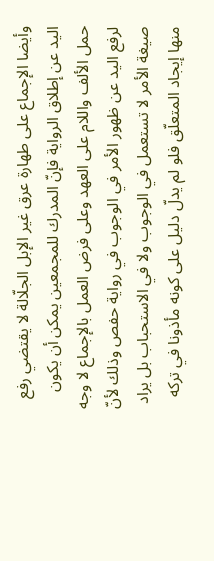وأيضا الإجماع على طهارة عرق غير الإبل الجلّالة لا يقتضي رفع اليد عن إطلاق الرواية فإنّ المدرك للمجمعين يمكن أن يكون حمل الألف واللام على العهد وعلى فرض العمل بالإجماع لا وجه لرفع اليد عن ظهور الأمر في الوجوب في رواية حفص وذلك لأنّ صيغة الأمر لا تستعمل في الوجوب ولا في الاستحباب بل يراد منها إيجاد المتعلّق فلو لم يدلّ دليل على كونه مأذونا في تركه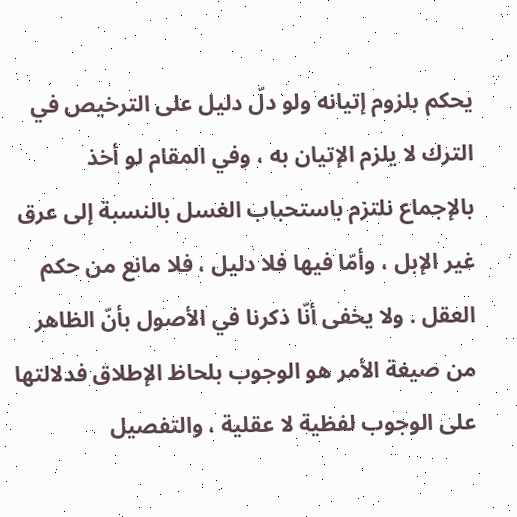يحكم بلزوم إتيانه ولو دلّ دليل على الترخيص في الترك لا يلزم الإتيان به ، وفي المقام لو أخذ بالإجماع نلتزم باستحباب الغسل بالنسبة إلى عرق غير الإبل ، وأمّا فيها فلا دليل ، فلا مانع من حكم العقل . ولا يخفى أنّا ذكرنا في الأصول بأنّ الظاهر من صيغة الأمر هو الوجوب بلحاظ الإطلاق فدلالتها على الوجوب لفظية لا عقلية ، والتفصيل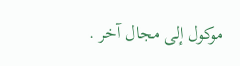موكول إلى مجال آخر .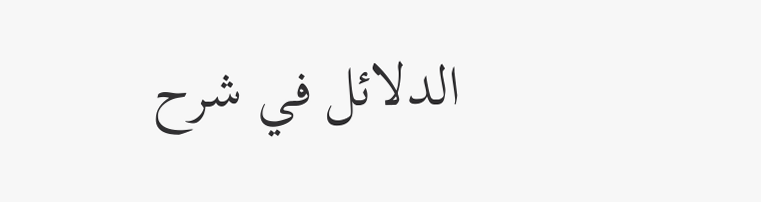الدلائل في شرح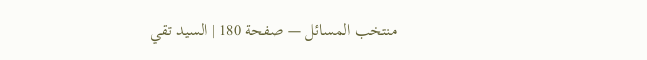منتخب المسائل — صفحة 180 | السيد تقي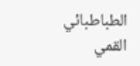الطباطبائي القمي